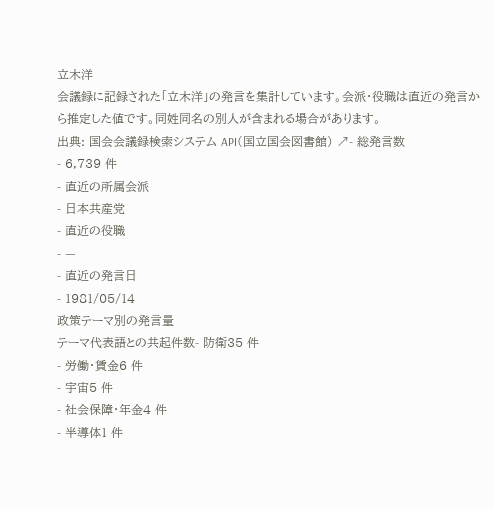立木洋
会議録に記録された「立木洋」の発言を集計しています。会派・役職は直近の発言から推定した値です。同姓同名の別人が含まれる場合があります。
出典: 国会会議録検索システム API(国立国会図書館) ↗- 総発言数
- 6,739 件
- 直近の所属会派
- 日本共産党
- 直近の役職
- —
- 直近の発言日
- 1981/05/14
政策テーマ別の発言量
テーマ代表語との共起件数- 防衛35 件
- 労働・賃金6 件
- 宇宙5 件
- 社会保障・年金4 件
- 半導体1 件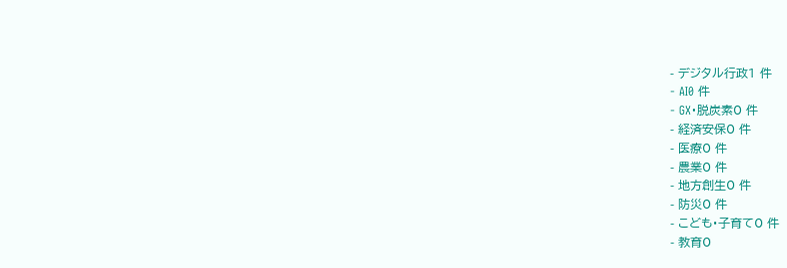- デジタル行政1 件
- AI0 件
- GX・脱炭素0 件
- 経済安保0 件
- 医療0 件
- 農業0 件
- 地方創生0 件
- 防災0 件
- こども・子育て0 件
- 教育0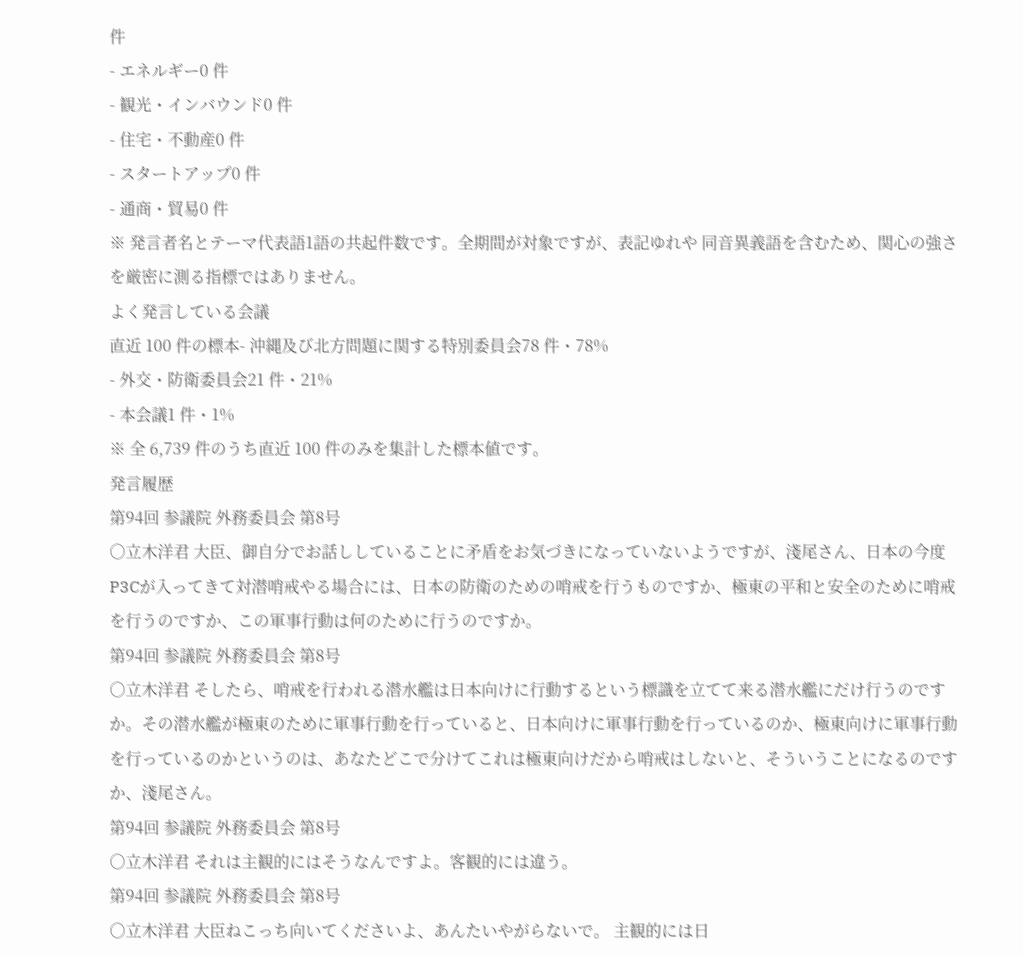件
- エネルギー0 件
- 観光・インバウンド0 件
- 住宅・不動産0 件
- スタートアップ0 件
- 通商・貿易0 件
※ 発言者名とテーマ代表語1語の共起件数です。全期間が対象ですが、表記ゆれや 同音異義語を含むため、関心の強さを厳密に測る指標ではありません。
よく発言している会議
直近 100 件の標本- 沖縄及び北方問題に関する特別委員会78 件・78%
- 外交・防衛委員会21 件・21%
- 本会議1 件・1%
※ 全 6,739 件のうち直近 100 件のみを集計した標本値です。
発言履歴
第94回 参議院 外務委員会 第8号
○立木洋君 大臣、御自分でお話ししていることに矛盾をお気づきになっていないようですが、淺尾さん、日本の今度P3Cが入ってきて対潜哨戒やる場合には、日本の防衛のための哨戒を行うものですか、極東の平和と安全のために哨戒を行うのですか、この軍事行動は何のために行うのですか。
第94回 参議院 外務委員会 第8号
○立木洋君 そしたら、哨戒を行われる潜水艦は日本向けに行動するという標識を立てて来る潜水艦にだけ行うのですか。その潜水艦が極東のために軍事行動を行っていると、日本向けに軍事行動を行っているのか、極東向けに軍事行動を行っているのかというのは、あなたどこで分けてこれは極東向けだから哨戒はしないと、そういうことになるのですか、淺尾さん。
第94回 参議院 外務委員会 第8号
○立木洋君 それは主観的にはそうなんですよ。客観的には違う。
第94回 参議院 外務委員会 第8号
○立木洋君 大臣ねこっち向いてくださいよ、あんたいやがらないで。 主観的には日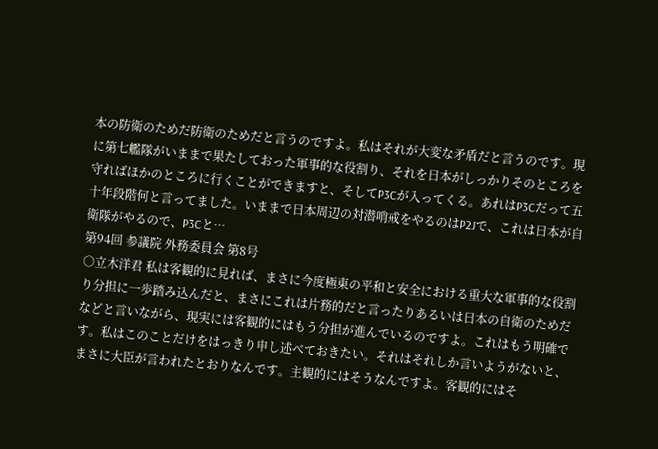本の防衛のためだ防衛のためだと言うのですよ。私はそれが大変な矛盾だと言うのです。現に第七艦隊がいままで果たしておった軍事的な役割り、それを日本がしっかりそのところを守ればほかのところに行くことができますと、そしてP3Cが入ってくる。あれはP3Cだって五十年段階何と言ってました。いままで日本周辺の対潜哨戒をやるのはP2Jで、これは日本が自衛隊がやるので、P3Cと…
第94回 参議院 外務委員会 第8号
○立木洋君 私は客観的に見れば、まさに今度極東の平和と安全における重大な軍事的な役割り分担に一歩踏み込んだと、まさにこれは片務的だと言ったりあるいは日本の自衛のためだなどと言いながら、現実には客観的にはもう分担が進んでいるのですよ。これはもう明確です。私はこのことだけをはっきり申し述べておきたい。それはそれしか言いようがないと、まさに大臣が言われたとおりなんです。主観的にはそうなんですよ。客観的にはそ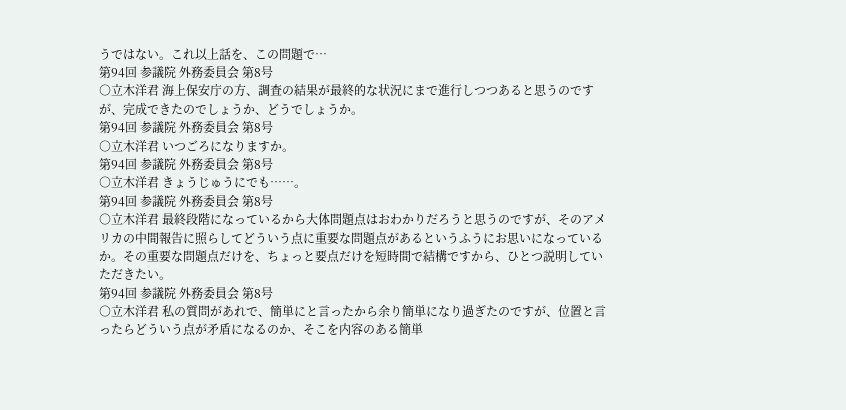うではない。これ以上話を、この問題で…
第94回 参議院 外務委員会 第8号
○立木洋君 海上保安庁の方、調査の結果が最終的な状況にまで進行しつつあると思うのですが、完成できたのでしょうか、どうでしょうか。
第94回 参議院 外務委員会 第8号
○立木洋君 いつごろになりますか。
第94回 参議院 外務委員会 第8号
○立木洋君 きょうじゅうにでも……。
第94回 参議院 外務委員会 第8号
○立木洋君 最終段階になっているから大体問題点はおわかりだろうと思うのですが、そのアメリカの中間報告に照らしてどういう点に重要な問題点があるというふうにお思いになっているか。その重要な問題点だけを、ちょっと要点だけを短時間で結構ですから、ひとつ説明していただきたい。
第94回 参議院 外務委員会 第8号
○立木洋君 私の質問があれで、簡単にと言ったから余り簡単になり過ぎたのですが、位置と言ったらどういう点が矛盾になるのか、そこを内容のある簡単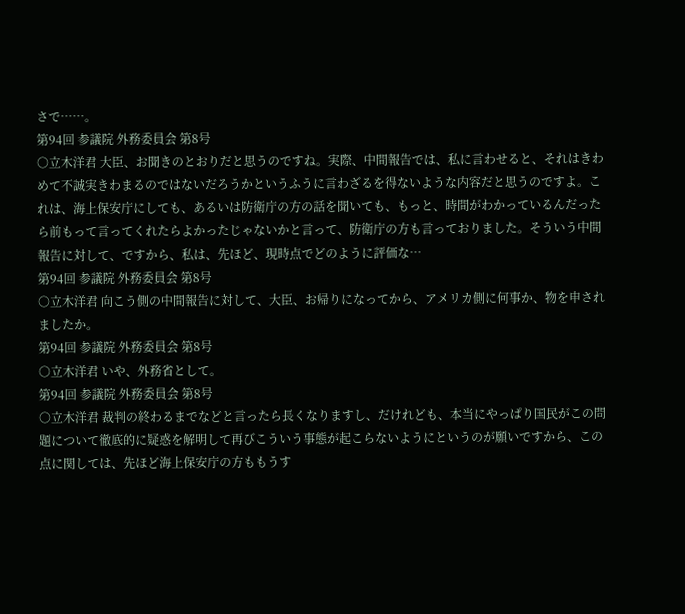さで……。
第94回 参議院 外務委員会 第8号
○立木洋君 大臣、お聞きのとおりだと思うのですね。実際、中間報告では、私に言わせると、それはきわめて不誠実きわまるのではないだろうかというふうに言わざるを得ないような内容だと思うのですよ。これは、海上保安庁にしても、あるいは防衛庁の方の話を聞いても、もっと、時間がわかっているんだったら前もって言ってくれたらよかったじゃないかと言って、防衛庁の方も言っておりました。そういう中間報告に対して、ですから、私は、先ほど、現時点でどのように評価な…
第94回 参議院 外務委員会 第8号
○立木洋君 向こう側の中間報告に対して、大臣、お帰りになってから、アメリカ側に何事か、物を申されましたか。
第94回 参議院 外務委員会 第8号
○立木洋君 いや、外務省として。
第94回 参議院 外務委員会 第8号
○立木洋君 裁判の終わるまでなどと言ったら長くなりますし、だけれども、本当にやっぱり国民がこの問題について徹底的に疑惑を解明して再びこういう事態が起こらないようにというのが願いですから、この点に関しては、先ほど海上保安庁の方ももうす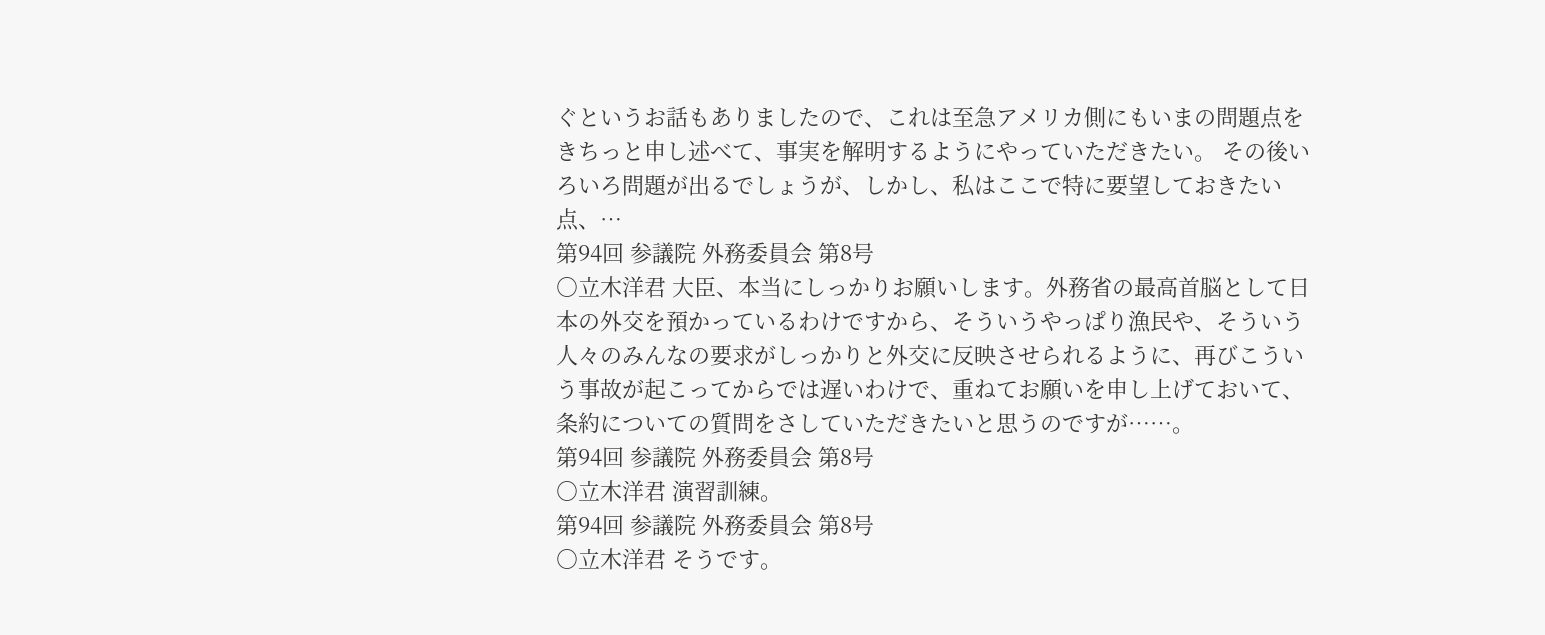ぐというお話もありましたので、これは至急アメリカ側にもいまの問題点をきちっと申し述べて、事実を解明するようにやっていただきたい。 その後いろいろ問題が出るでしょうが、しかし、私はここで特に要望しておきたい点、…
第94回 参議院 外務委員会 第8号
○立木洋君 大臣、本当にしっかりお願いします。外務省の最高首脳として日本の外交を預かっているわけですから、そういうやっぱり漁民や、そういう人々のみんなの要求がしっかりと外交に反映させられるように、再びこういう事故が起こってからでは遅いわけで、重ねてお願いを申し上げておいて、条約についての質問をさしていただきたいと思うのですが……。
第94回 参議院 外務委員会 第8号
○立木洋君 演習訓練。
第94回 参議院 外務委員会 第8号
○立木洋君 そうです。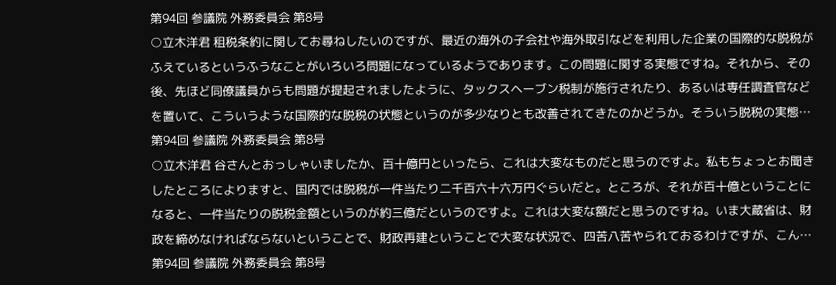第94回 参議院 外務委員会 第8号
○立木洋君 租税条約に関してお尋ねしたいのですが、最近の海外の子会社や海外取引などを利用した企業の国際的な脱税がふえているというふうなことがいろいろ問題になっているようであります。この問題に関する実態ですね。それから、その後、先ほど同僚議員からも問題が提起されましたように、タックスヘーブン税制が施行されたり、あるいは専任調査官などを置いて、こういうような国際的な脱税の状態というのが多少なりとも改善されてきたのかどうか。そういう脱税の実態…
第94回 参議院 外務委員会 第8号
○立木洋君 谷さんとおっしゃいましたか、百十億円といったら、これは大変なものだと思うのですよ。私もちょっとお聞きしたところによりますと、国内では脱税が一件当たり二千百六十六万円ぐらいだと。ところが、それが百十億ということになると、一件当たりの脱税金額というのが約三億だというのですよ。これは大変な額だと思うのですね。いま大蔵省は、財政を締めなければならないということで、財政再建ということで大変な状況で、四苦八苦やられておるわけですが、こん…
第94回 参議院 外務委員会 第8号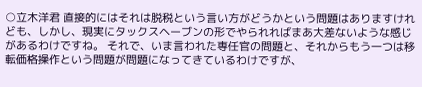○立木洋君 直接的にはそれは脱税という言い方がどうかという問題はありますけれども、しかし、現実にタックスヘーブンの形でやられればまあ大差ないような感じがあるわけですね。 それで、いま言われた専任官の問題と、それからもう一つは移転価格操作という問題が問題になってきているわけですが、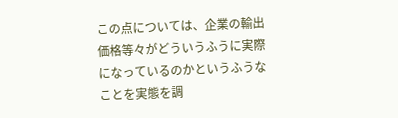この点については、企業の輸出価格等々がどういうふうに実際になっているのかというふうなことを実態を調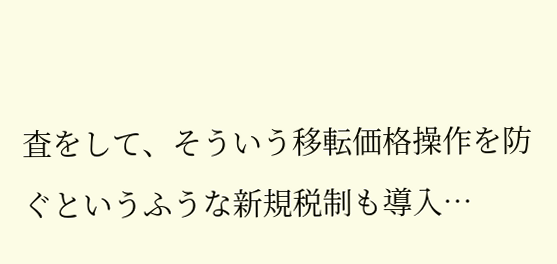査をして、そういう移転価格操作を防ぐというふうな新規税制も導入…